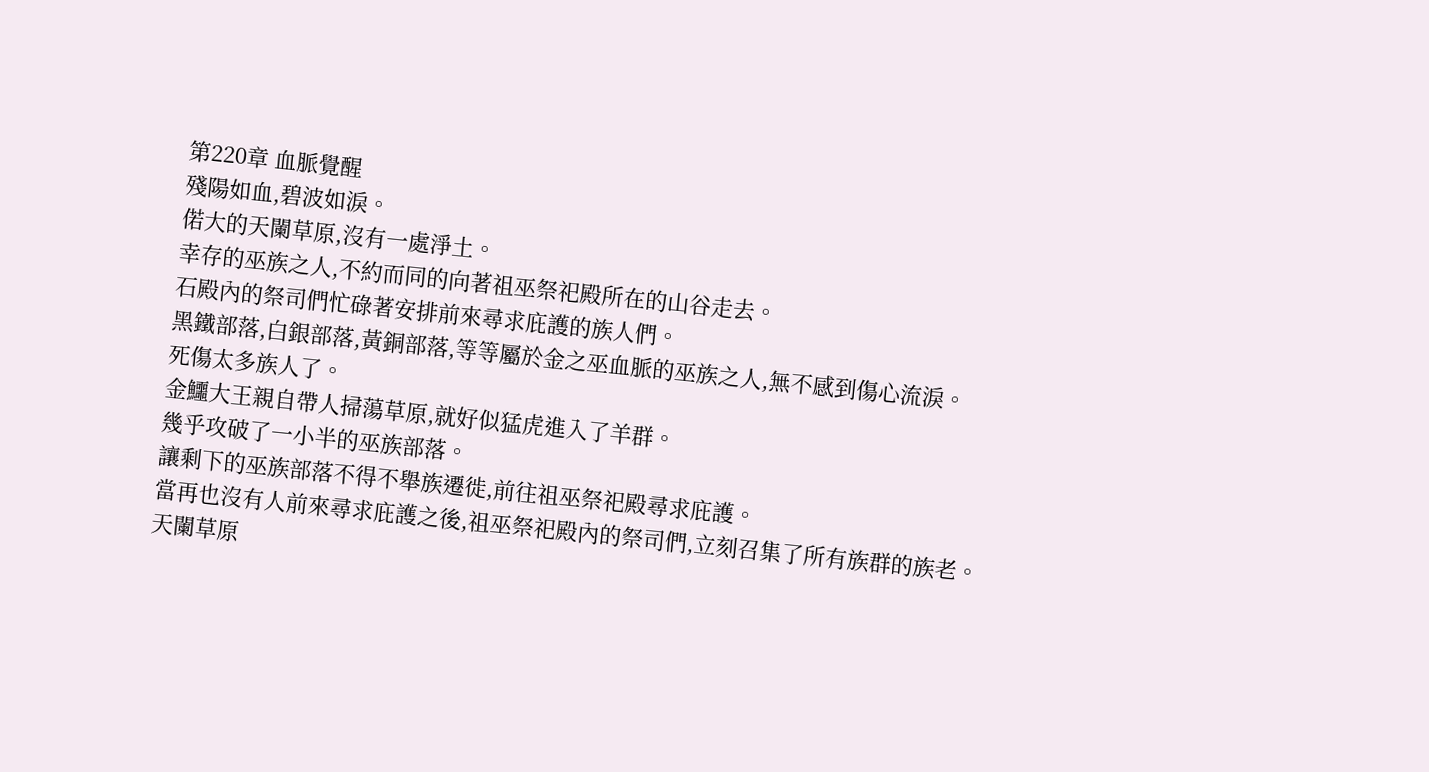第220章 血脈覺醒
殘陽如血,碧波如淚。
偌大的天闌草原,沒有一處淨土。
幸存的巫族之人,不約而同的向著祖巫祭祀殿所在的山谷走去。
石殿內的祭司們忙碌著安排前來尋求庇護的族人們。
黑鐵部落,白銀部落,黃銅部落,等等屬於金之巫血脈的巫族之人,無不感到傷心流淚。
死傷太多族人了。
金鱷大王親自帶人掃蕩草原,就好似猛虎進入了羊群。
幾乎攻破了一小半的巫族部落。
讓剩下的巫族部落不得不舉族遷徙,前往祖巫祭祀殿尋求庇護。
當再也沒有人前來尋求庇護之後,祖巫祭祀殿內的祭司們,立刻召集了所有族群的族老。
天闌草原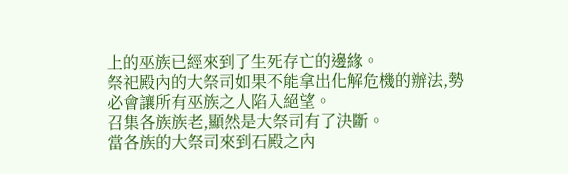上的巫族已經來到了生死存亡的邊緣。
祭祀殿內的大祭司如果不能拿出化解危機的辦法,勢必會讓所有巫族之人陷入絕望。
召集各族族老,顯然是大祭司有了決斷。
當各族的大祭司來到石殿之內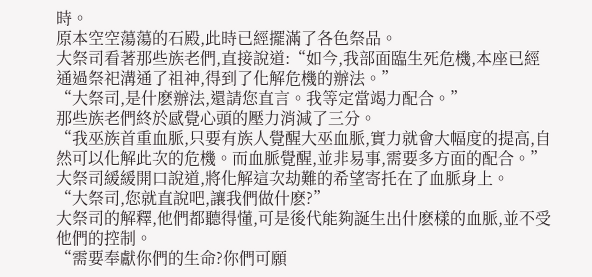時。
原本空空蕩蕩的石殿,此時已經擺滿了各色祭品。
大祭司看著那些族老們,直接說道:“如今,我部面臨生死危機,本座已經通過祭祀溝通了祖神,得到了化解危機的辦法。”
“大祭司,是什麽辦法,還請您直言。我等定當竭力配合。”
那些族老們終於感覺心頭的壓力消減了三分。
“我巫族首重血脈,只要有族人覺醒大巫血脈,實力就會大幅度的提高,自然可以化解此次的危機。而血脈覺醒,並非易事,需要多方面的配合。”
大祭司緩緩開口說道,將化解這次劫難的希望寄托在了血脈身上。
“大祭司,您就直說吧,讓我們做什麽?”
大祭司的解釋,他們都聽得懂,可是後代能夠誕生出什麽樣的血脈,並不受他們的控制。
“需要奉獻你們的生命?你們可願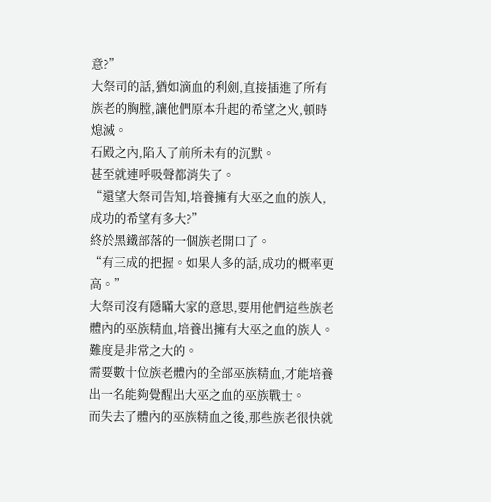意?”
大祭司的話,猶如滴血的利劍,直接插進了所有族老的胸膛,讓他們原本升起的希望之火,頓時熄滅。
石殿之內,陷入了前所未有的沉默。
甚至就連呼吸聲都消失了。
“還望大祭司告知,培養擁有大巫之血的族人,成功的希望有多大?”
終於黑鐵部落的一個族老開口了。
“有三成的把握。如果人多的話,成功的概率更高。”
大祭司沒有隱瞞大家的意思,要用他們這些族老體內的巫族精血,培養出擁有大巫之血的族人。
難度是非常之大的。
需要數十位族老體內的全部巫族精血,才能培養出一名能夠覺醒出大巫之血的巫族戰士。
而失去了體內的巫族精血之後,那些族老很快就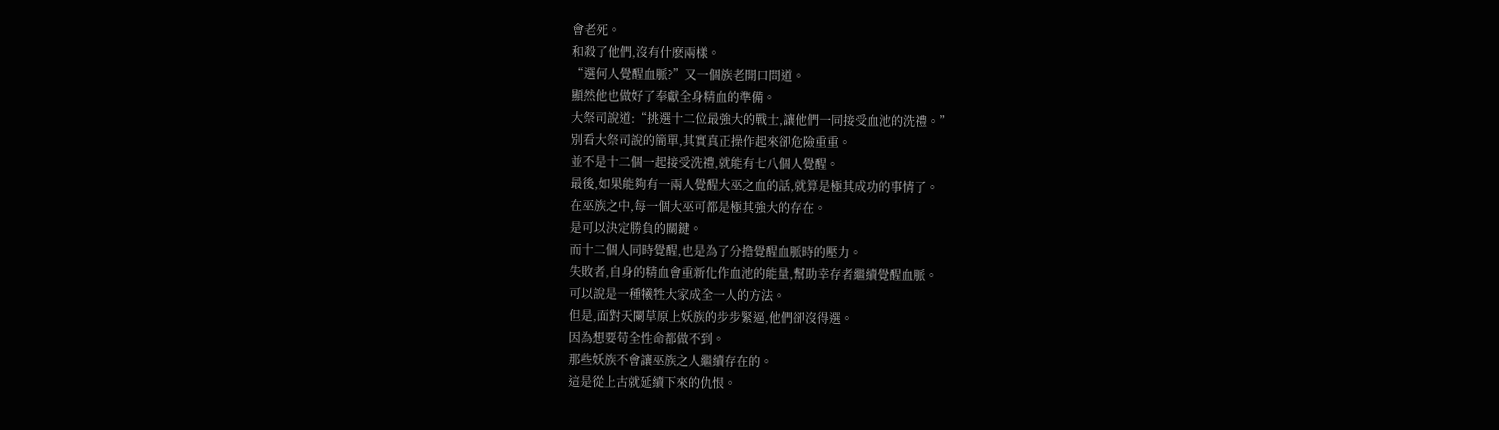會老死。
和殺了他們,沒有什麽兩樣。
“選何人覺醒血脈?”又一個族老開口問道。
顯然他也做好了奉獻全身精血的準備。
大祭司說道:“挑選十二位最強大的戰士,讓他們一同接受血池的洗禮。”
別看大祭司說的簡單,其實真正操作起來卻危險重重。
並不是十二個一起接受洗禮,就能有七八個人覺醒。
最後,如果能夠有一兩人覺醒大巫之血的話,就算是極其成功的事情了。
在巫族之中,每一個大巫可都是極其強大的存在。
是可以決定勝負的關鍵。
而十二個人同時覺醒,也是為了分擔覺醒血脈時的壓力。
失敗者,自身的精血會重新化作血池的能量,幫助幸存者繼續覺醒血脈。
可以說是一種犧牲大家成全一人的方法。
但是,面對天闌草原上妖族的步步緊逼,他們卻沒得選。
因為想要苟全性命都做不到。
那些妖族不會讓巫族之人繼續存在的。
這是從上古就延續下來的仇恨。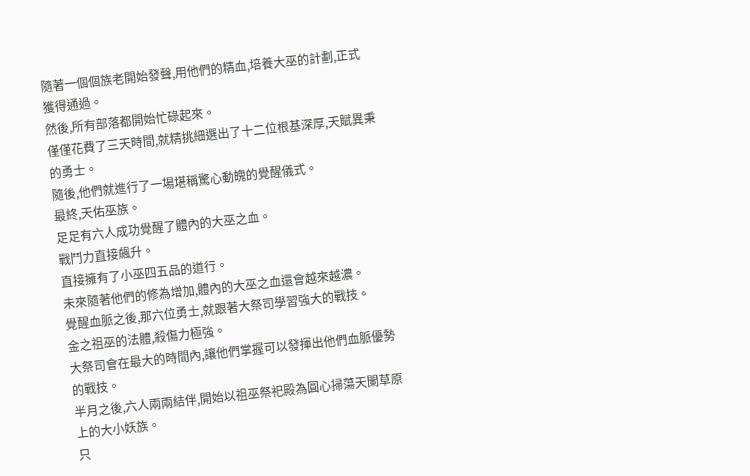隨著一個個族老開始發聲,用他們的精血,培養大巫的計劃,正式獲得通過。
然後,所有部落都開始忙碌起來。
僅僅花費了三天時間,就精挑細選出了十二位根基深厚,天賦異秉的勇士。
隨後,他們就進行了一場堪稱驚心動魄的覺醒儀式。
最終,天佑巫族。
足足有六人成功覺醒了體內的大巫之血。
戰鬥力直接飆升。
直接擁有了小巫四五品的道行。
未來隨著他們的修為增加,體內的大巫之血還會越來越濃。
覺醒血脈之後,那六位勇士,就跟著大祭司學習強大的戰技。
金之祖巫的法體,殺傷力極強。
大祭司會在最大的時間內,讓他們掌握可以發揮出他們血脈優勢的戰技。
半月之後,六人兩兩結伴,開始以祖巫祭祀殿為圓心掃蕩天闌草原上的大小妖族。
只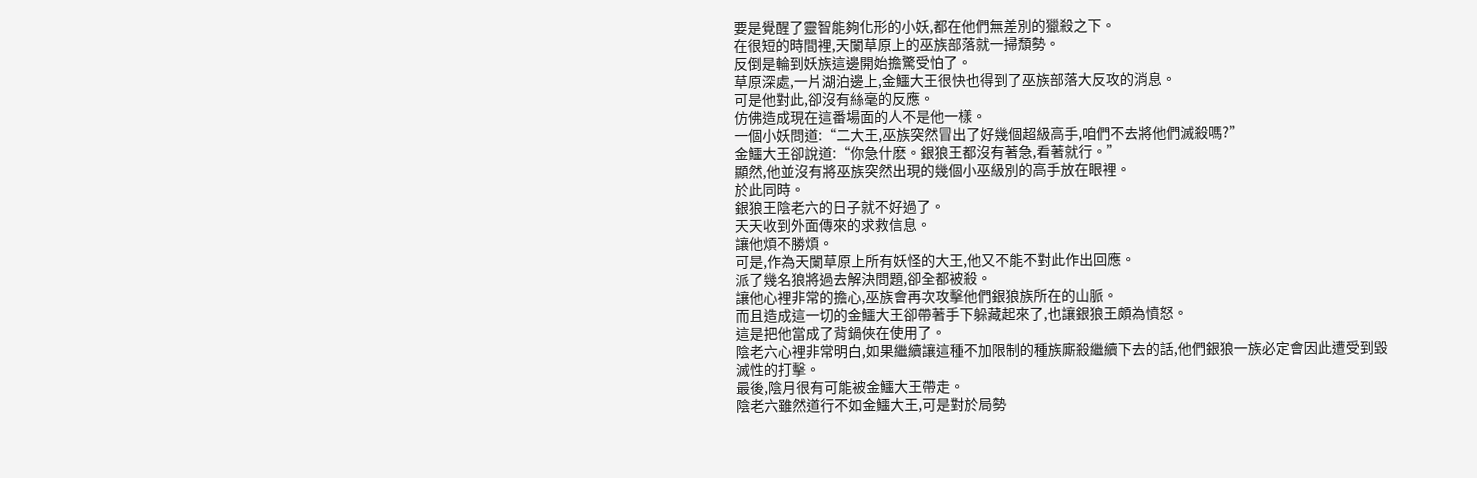要是覺醒了靈智能夠化形的小妖,都在他們無差別的獵殺之下。
在很短的時間裡,天闌草原上的巫族部落就一掃頹勢。
反倒是輪到妖族這邊開始擔驚受怕了。
草原深處,一片湖泊邊上,金鱷大王很快也得到了巫族部落大反攻的消息。
可是他對此,卻沒有絲毫的反應。
仿佛造成現在這番場面的人不是他一樣。
一個小妖問道:“二大王,巫族突然冒出了好幾個超級高手,咱們不去將他們滅殺嗎?”
金鱷大王卻說道:“你急什麽。銀狼王都沒有著急,看著就行。”
顯然,他並沒有將巫族突然出現的幾個小巫級別的高手放在眼裡。
於此同時。
銀狼王陰老六的日子就不好過了。
天天收到外面傳來的求救信息。
讓他煩不勝煩。
可是,作為天闌草原上所有妖怪的大王,他又不能不對此作出回應。
派了幾名狼將過去解決問題,卻全都被殺。
讓他心裡非常的擔心,巫族會再次攻擊他們銀狼族所在的山脈。
而且造成這一切的金鱷大王卻帶著手下躲藏起來了,也讓銀狼王頗為憤怒。
這是把他當成了背鍋俠在使用了。
陰老六心裡非常明白,如果繼續讓這種不加限制的種族廝殺繼續下去的話,他們銀狼一族必定會因此遭受到毀滅性的打擊。
最後,陰月很有可能被金鱷大王帶走。
陰老六雖然道行不如金鱷大王,可是對於局勢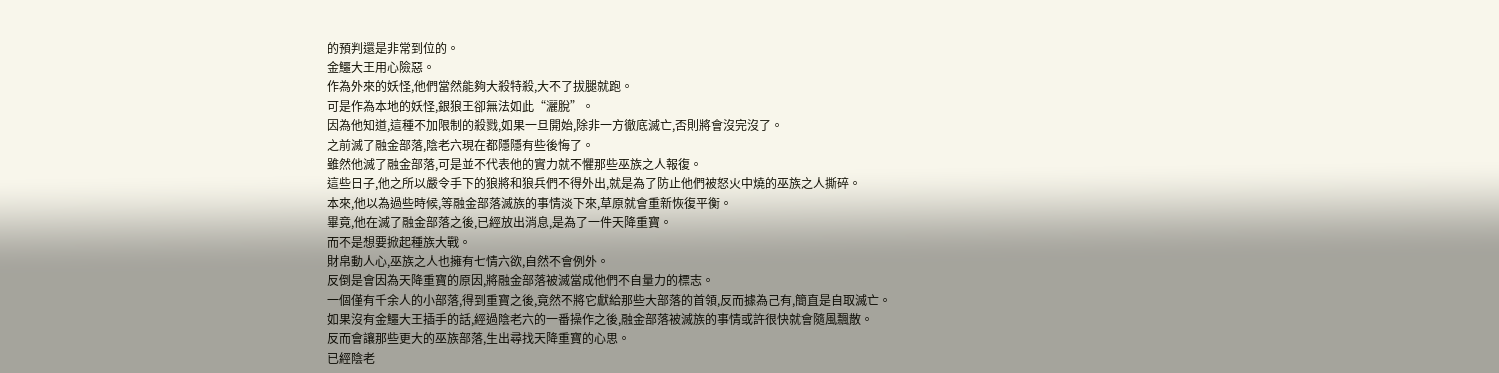的預判還是非常到位的。
金鱷大王用心險惡。
作為外來的妖怪,他們當然能夠大殺特殺,大不了拔腿就跑。
可是作為本地的妖怪,銀狼王卻無法如此“灑脫”。
因為他知道,這種不加限制的殺戮,如果一旦開始,除非一方徹底滅亡,否則將會沒完沒了。
之前滅了融金部落,陰老六現在都隱隱有些後悔了。
雖然他滅了融金部落,可是並不代表他的實力就不懼那些巫族之人報復。
這些日子,他之所以嚴令手下的狼將和狼兵們不得外出,就是為了防止他們被怒火中燒的巫族之人撕碎。
本來,他以為過些時候,等融金部落滅族的事情淡下來,草原就會重新恢復平衡。
畢竟,他在滅了融金部落之後,已經放出消息,是為了一件天降重寶。
而不是想要掀起種族大戰。
財帛動人心,巫族之人也擁有七情六欲,自然不會例外。
反倒是會因為天降重寶的原因,將融金部落被滅當成他們不自量力的標志。
一個僅有千余人的小部落,得到重寶之後,竟然不將它獻給那些大部落的首領,反而據為己有,簡直是自取滅亡。
如果沒有金鱷大王插手的話,經過陰老六的一番操作之後,融金部落被滅族的事情或許很快就會隨風飄散。
反而會讓那些更大的巫族部落,生出尋找天降重寶的心思。
已經陰老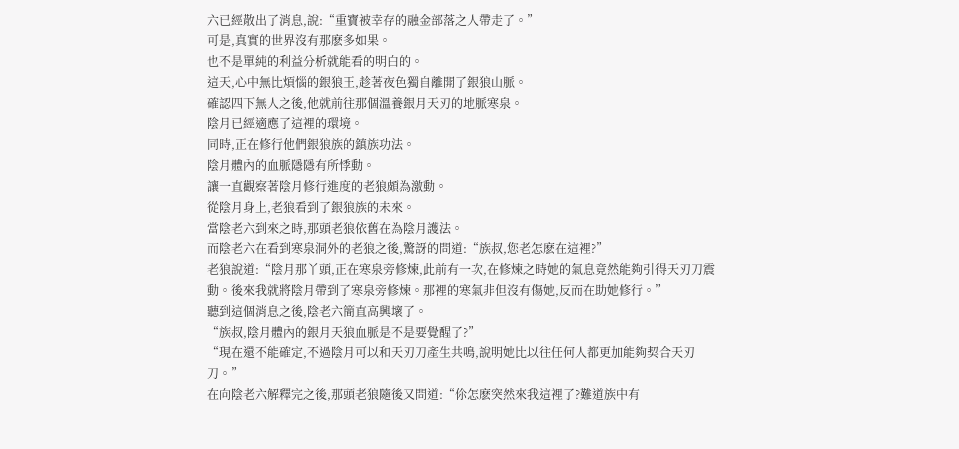六已經散出了消息,說:“重寶被幸存的融金部落之人帶走了。”
可是,真實的世界沒有那麽多如果。
也不是單純的利益分析就能看的明白的。
這天,心中無比煩惱的銀狼王,趁著夜色獨自離開了銀狼山脈。
確認四下無人之後,他就前往那個溫養銀月天刃的地脈寒泉。
陰月已經適應了這裡的環境。
同時,正在修行他們銀狼族的鎮族功法。
陰月體內的血脈隱隱有所悸動。
讓一直觀察著陰月修行進度的老狼頗為激動。
從陰月身上,老狼看到了銀狼族的未來。
當陰老六到來之時,那頭老狼依舊在為陰月護法。
而陰老六在看到寒泉洞外的老狼之後,驚訝的問道:“族叔,您老怎麽在這裡?”
老狼說道:“陰月那丫頭,正在寒泉旁修煉,此前有一次,在修煉之時她的氣息竟然能夠引得天刃刀震動。後來我就將陰月帶到了寒泉旁修煉。那裡的寒氣非但沒有傷她,反而在助她修行。”
聽到這個消息之後,陰老六簡直高興壞了。
“族叔,陰月體內的銀月天狼血脈是不是要覺醒了?”
“現在還不能確定,不過陰月可以和天刃刀產生共鳴,說明她比以往任何人都更加能夠契合天刃刀。”
在向陰老六解釋完之後,那頭老狼隨後又問道:“伱怎麽突然來我這裡了?難道族中有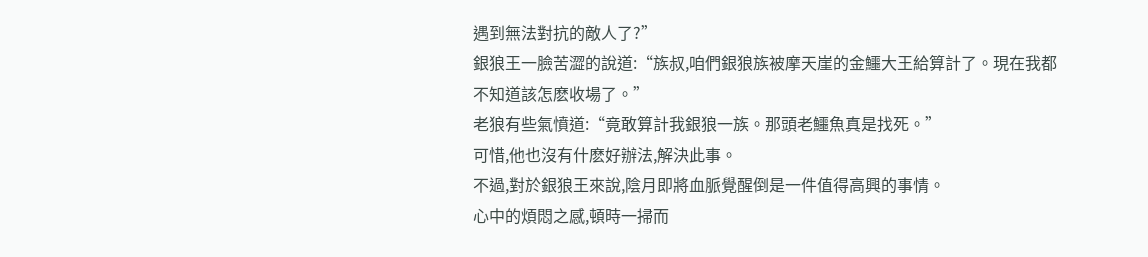遇到無法對抗的敵人了?”
銀狼王一臉苦澀的說道:“族叔,咱們銀狼族被摩天崖的金鱷大王給算計了。現在我都不知道該怎麽收場了。”
老狼有些氣憤道:“竟敢算計我銀狼一族。那頭老鱷魚真是找死。”
可惜,他也沒有什麽好辦法,解決此事。
不過,對於銀狼王來說,陰月即將血脈覺醒倒是一件值得高興的事情。
心中的煩悶之感,頓時一掃而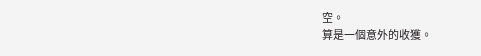空。
算是一個意外的收獲。